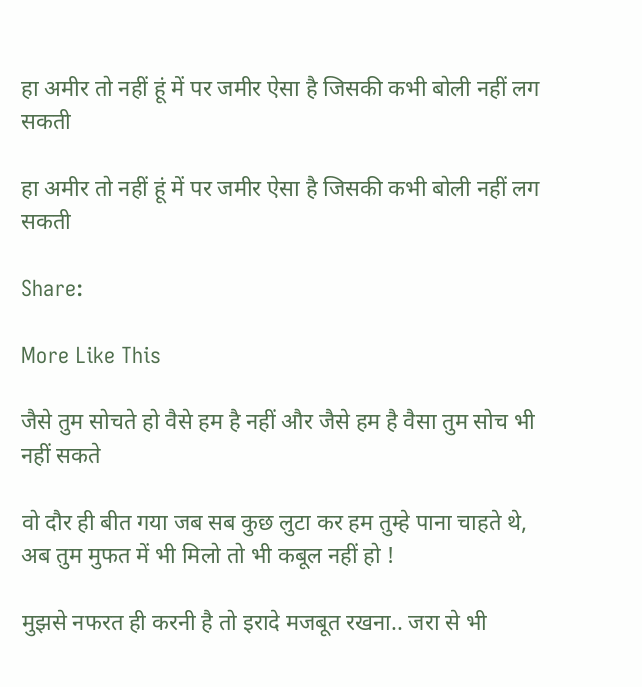हा अमीर तो नहीं हूं में पर जमीर ऐसा है जिसकी कभी बोली नहीं लग सकती

हा अमीर तो नहीं हूं में पर जमीर ऐसा है जिसकी कभी बोली नहीं लग सकती

Share:

More Like This

जैसे तुम सोचते हो वैसे हम है नहीं और जैसे हम है वैसा तुम सोच भी नहीं सकते

वो दौर ही बीत गया जब सब कुछ लुटा कर हम तुम्हे पाना चाहते थे, अब तुम मुफत में भी मिलो तो भी कबूल नहीं हो !

मुझसे नफरत ही करनी है तो इरादे मजबूत रखना.. जरा से भी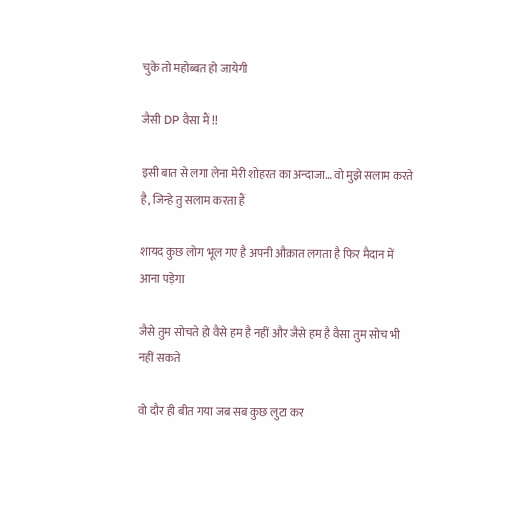चुके तो महोब्बत हो जायेगी

जैसी DP वैसा मैं !!

इसी बात से लगा लेना मेरी शोहरत का अन्दाजा… वो मुझे सलाम करते है, जिन्हे तु सलाम करता हैं

शायद कुछ लोग भूल गए है अपनी औक़ात लगता है फिर मैदान में आना पड़ेगा

जैसे तुम सोचते हो वैसे हम है नहीं और जैसे हम है वैसा तुम सोच भी नहीं सकते

वो दौर ही बीत गया जब सब कुछ लुटा कर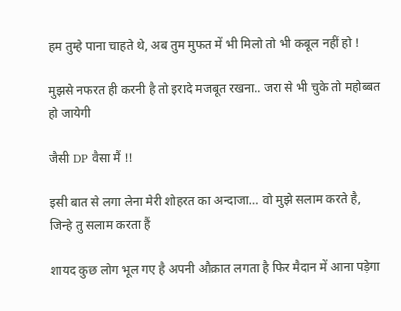हम तुम्हे पाना चाहते थे, अब तुम मुफत में भी मिलो तो भी कबूल नहीं हो !

मुझसे नफरत ही करनी है तो इरादे मजबूत रखना.. जरा से भी चुके तो महोब्बत हो जायेगी

जैसी DP वैसा मैं !!

इसी बात से लगा लेना मेरी शोहरत का अन्दाजा… वो मुझे सलाम करते है, जिन्हे तु सलाम करता हैं

शायद कुछ लोग भूल गए है अपनी औक़ात लगता है फिर मैदान में आना पड़ेगा